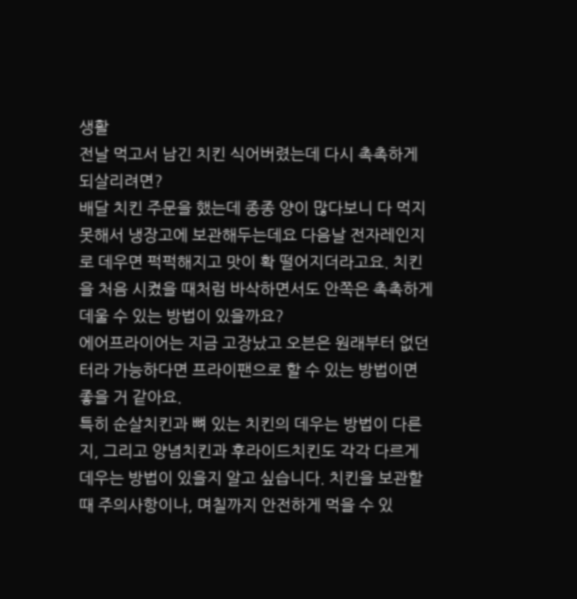생활
전날 먹고서 남긴 치킨 식어버렸는데 다시 촉촉하게 되살리려면?
배달 치킨 주문을 했는데 종종 양이 많다보니 다 먹지 못해서 냉장고에 보관해두는데요 다음날 전자레인지로 데우면 퍽퍽해지고 맛이 확 떨어지더라고요. 치킨을 처음 시켰을 때처럼 바삭하면서도 안쪽은 촉촉하게 데울 수 있는 방법이 있을까요?
에어프라이어는 지금 고장났고 오븐은 원래부터 없던 터라 가능하다면 프라이팬으로 할 수 있는 방법이면 좋을 거 같아요.
특히 순살치킨과 뼈 있는 치킨의 데우는 방법이 다른지, 그리고 양념치킨과 후라이드치킨도 각각 다르게 데우는 방법이 있을지 알고 싶습니다. 치킨을 보관할 때 주의사항이나, 며칠까지 안전하게 먹을 수 있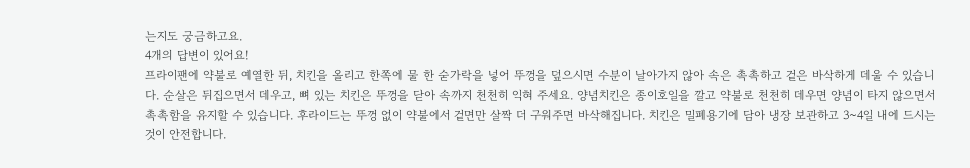는지도 궁금하고요.
4개의 답변이 있어요!
프라이팬에 약불로 예열한 뒤, 치킨을 올리고 한쪽에 물 한 숟가락을 넣어 뚜껑을 덮으시면 수분이 날아가지 않아 속은 촉촉하고 겉은 바삭하게 데울 수 있습니다. 순살은 뒤집으면서 데우고, 뼈 있는 치킨은 뚜껑을 닫아 속까지 천천히 익혀 주세요. 양념치킨은 종이호일을 깔고 약불로 천천히 데우면 양념이 타지 않으면서 촉촉함을 유지할 수 있습니다. 후라이드는 뚜껑 없이 약불에서 겉면만 살짝 더 구워주면 바삭해집니다. 치킨은 밀폐용기에 담아 냉장 보관하고 3~4일 내에 드시는 것이 안전합니다.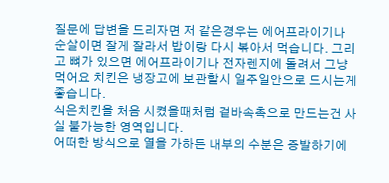질문에 답변을 드리자면 저 같은경우는 에어프라이기나 순살이면 잘게 잘라서 밥이랑 다시 볶아서 먹습니다. 그리고 뼈가 있으면 에어프라이기나 전자렌지에 돌려서 그냥 먹어요 치킨은 냉장고에 보관할시 일주일안으로 드시는게 좋습니다.
식은치킨을 처음 시켰을때처럼 겉바속촉으로 만드는건 사실 불가능한 영역입니다.
어떠한 방식으로 열을 가하든 내부의 수분은 증발하기에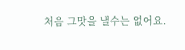처음 그맛을 낼수는 없어요.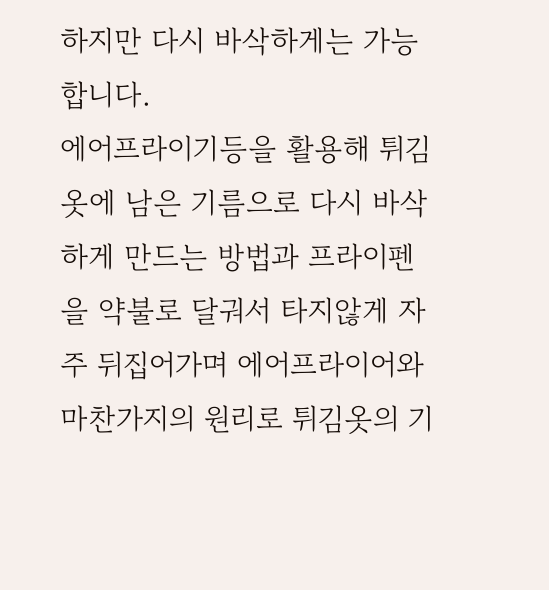하지만 다시 바삭하게는 가능합니다.
에어프라이기등을 활용해 튀김옷에 남은 기름으로 다시 바삭하게 만드는 방법과 프라이펜을 약불로 달궈서 타지않게 자주 뒤집어가며 에어프라이어와 마찬가지의 원리로 튀김옷의 기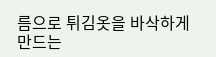름으로 튀김옷을 바삭하게 만드는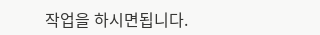작업을 하시면됩니다.